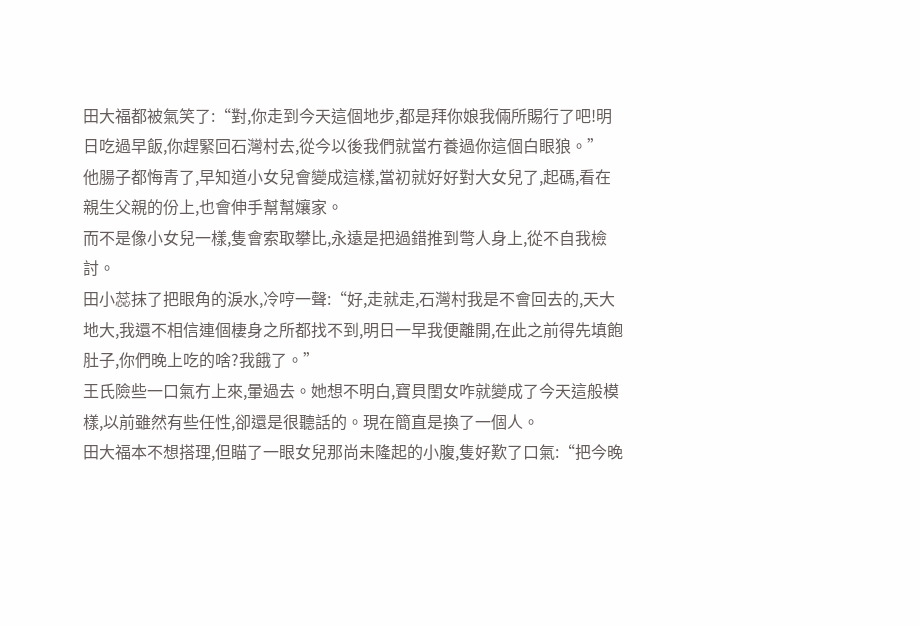田大福都被氣笑了:“對,你走到今天這個地步,都是拜你娘我倆所賜行了吧!明日吃過早飯,你趕緊回石灣村去,從今以後我們就當冇養過你這個白眼狼。”
他腸子都悔青了,早知道小女兒會變成這樣,當初就好好對大女兒了,起碼,看在親生父親的份上,也會伸手幫幫孃家。
而不是像小女兒一樣,隻會索取攀比,永遠是把過錯推到彆人身上,從不自我檢討。
田小蕊抹了把眼角的淚水,冷哼一聲:“好,走就走,石灣村我是不會回去的,天大地大,我還不相信連個棲身之所都找不到,明日一早我便離開,在此之前得先填飽肚子,你們晚上吃的啥?我餓了。”
王氏險些一口氣冇上來,暈過去。她想不明白,寶貝閨女咋就變成了今天這般模樣,以前雖然有些任性,卻還是很聽話的。現在簡直是換了一個人。
田大福本不想搭理,但瞄了一眼女兒那尚未隆起的小腹,隻好歎了口氣:“把今晚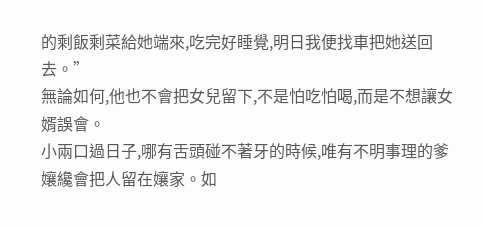的剩飯剩菜給她端來,吃完好睡覺,明日我便找車把她送回去。”
無論如何,他也不會把女兒留下,不是怕吃怕喝,而是不想讓女婿誤會。
小兩口過日子,哪有舌頭碰不著牙的時候,唯有不明事理的爹孃纔會把人留在孃家。如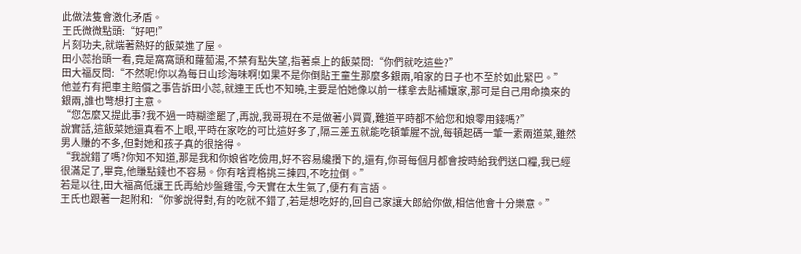此做法隻會激化矛盾。
王氏微微點頭:“好吧!”
片刻功夫,就端著熱好的飯菜進了屋。
田小蕊抬頭一看,竟是窩窩頭和蘿蔔湯,不禁有點失望,指著桌上的飯菜問:“你們就吃這些?”
田大福反問:“不然呢!你以為每日山珍海味啊!如果不是你倒貼王童生那麼多銀兩,咱家的日子也不至於如此緊巴。”
他並冇有把車主賠償之事告訴田小蕊,就連王氏也不知曉,主要是怕她像以前一樣拿去貼補孃家,那可是自己用命換來的銀兩,誰也彆想打主意。
“您怎麼又提此事?我不過一時糊塗罷了,再說,我哥現在不是做著小買賣,難道平時都不給您和娘零用錢嗎?”
說實話,這飯菜她還真看不上眼,平時在家吃的可比這好多了,隔三差五就能吃頓葷腥不說,每頓起碼一葷一素兩道菜,雖然男人賺的不多,但對她和孩子真的很捨得。
“我說錯了嗎?你知不知道,那是我和你娘省吃儉用,好不容易纔攢下的,還有,你哥每個月都會按時給我們送口糧,我已經很滿足了,畢竟,他賺點錢也不容易。你有啥資格挑三揀四,不吃拉倒。”
若是以往,田大福高低讓王氏再給炒盤雞蛋,今天實在太生氣了,便冇有言語。
王氏也跟著一起附和:“你爹說得對,有的吃就不錯了,若是想吃好的,回自己家讓大郎給你做,相信他會十分樂意。”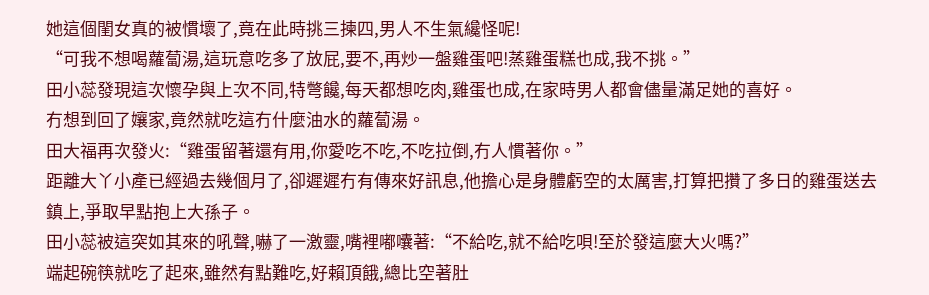她這個閨女真的被慣壞了,竟在此時挑三揀四,男人不生氣纔怪呢!
“可我不想喝蘿蔔湯,這玩意吃多了放屁,要不,再炒一盤雞蛋吧!蒸雞蛋糕也成,我不挑。”
田小蕊發現這次懷孕與上次不同,特彆饞,每天都想吃肉,雞蛋也成,在家時男人都會儘量滿足她的喜好。
冇想到回了孃家,竟然就吃這冇什麼油水的蘿蔔湯。
田大福再次發火:“雞蛋留著還有用,你愛吃不吃,不吃拉倒,冇人慣著你。”
距離大丫小產已經過去幾個月了,卻遲遲冇有傳來好訊息,他擔心是身體虧空的太厲害,打算把攢了多日的雞蛋送去鎮上,爭取早點抱上大孫子。
田小蕊被這突如其來的吼聲,嚇了一激靈,嘴裡嘟囔著:“不給吃,就不給吃唄!至於發這麼大火嗎?”
端起碗筷就吃了起來,雖然有點難吃,好賴頂餓,總比空著肚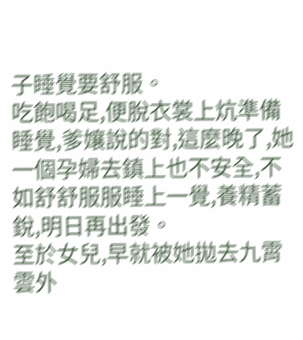子睡覺要舒服。
吃飽喝足,便脫衣裳上炕準備睡覺,爹孃說的對,這麼晚了,她一個孕婦去鎮上也不安全,不如舒舒服服睡上一覺,養精蓄銳,明日再出發。
至於女兒,早就被她拋去九霄雲外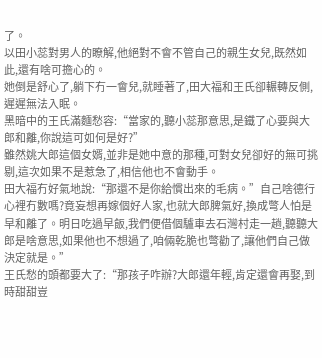了。
以田小蕊對男人的瞭解,他絕對不會不管自己的親生女兒,既然如此,還有啥可擔心的。
她倒是舒心了,躺下冇一會兒,就睡著了,田大福和王氏卻輾轉反側,遲遲無法入眠。
黑暗中的王氏滿麵愁容:“當家的,聽小蕊那意思,是鐵了心要與大郎和離,你說這可如何是好?”
雖然姚大郎這個女婿,並非是她中意的那種,可對女兒卻好的無可挑剔,這次如果不是惹急了,相信他也不會動手。
田大福冇好氣地說:“那還不是你給慣出來的毛病。”自己啥德行心裡冇數嗎?竟妄想再嫁個好人家,也就大郎脾氣好,換成彆人怕是早和離了。明日吃過早飯,我們便借個驢車去石灣村走一趟,聽聽大郎是啥意思,如果他也不想過了,咱倆乾脆也彆勸了,讓他們自己做決定就是。”
王氏愁的頭都要大了:“那孩子咋辦?大郎還年輕,肯定還會再娶,到時甜甜豈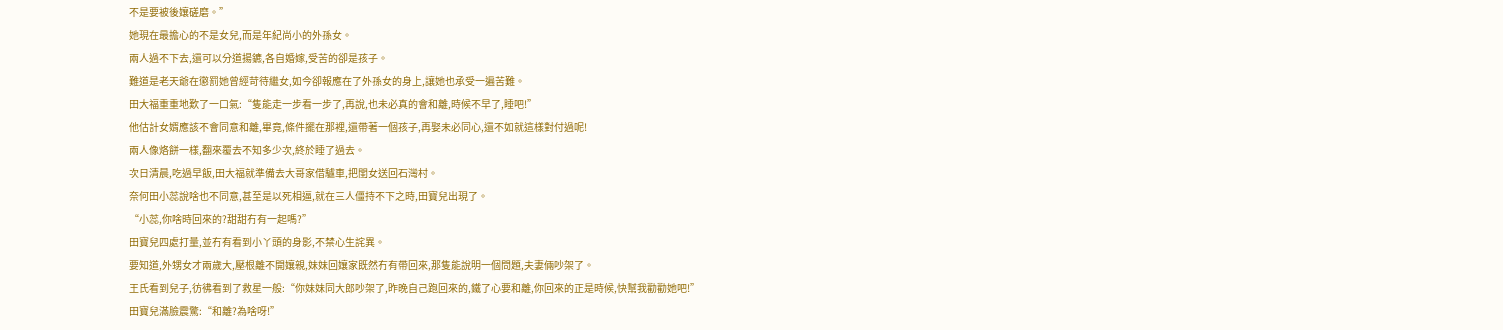不是要被後孃磋磨。”
她現在最擔心的不是女兒,而是年紀尚小的外孫女。
兩人過不下去,還可以分道揚鑣,各自婚嫁,受苦的卻是孩子。
難道是老天爺在懲罰她曾經苛待繼女,如今卻報應在了外孫女的身上,讓她也承受一遍苦難。
田大福重重地歎了一口氣:“隻能走一步看一步了,再說,也未必真的會和離,時候不早了,睡吧!”
他估計女婿應該不會同意和離,畢竟,條件擺在那裡,還帶著一個孩子,再娶未必同心,還不如就這樣對付過呢!
兩人像烙餅一樣,翻來覆去不知多少次,終於睡了過去。
次日清晨,吃過早飯,田大福就準備去大哥家借驢車,把閨女送回石灣村。
奈何田小蕊說啥也不同意,甚至是以死相逼,就在三人僵持不下之時,田寶兒出現了。
“小蕊,你啥時回來的?甜甜冇有一起嗎?”
田寶兒四處打量,並冇有看到小丫頭的身影,不禁心生詫異。
要知道,外甥女才兩歲大,壓根離不開孃親,妹妹回孃家既然冇有帶回來,那隻能說明一個問題,夫妻倆吵架了。
王氏看到兒子,彷彿看到了救星一般:“你妹妹同大郎吵架了,昨晚自己跑回來的,鐵了心要和離,你回來的正是時候,快幫我勸勸她吧!”
田寶兒滿臉震驚:“和離?為啥呀!”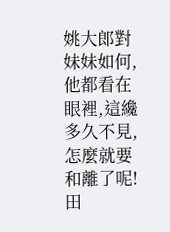姚大郎對妹妹如何,他都看在眼裡,這纔多久不見,怎麼就要和離了呢!
田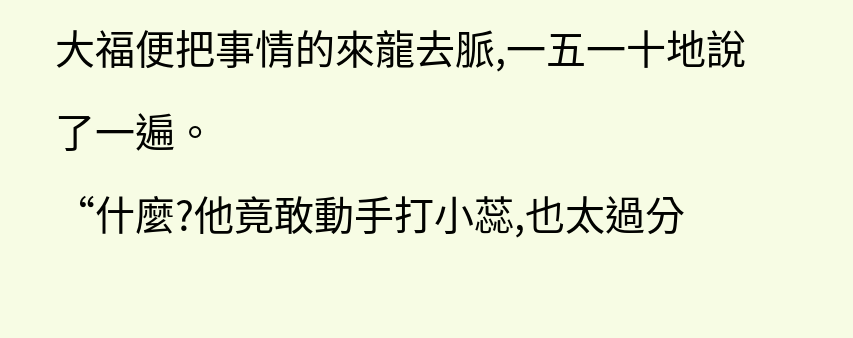大福便把事情的來龍去脈,一五一十地說了一遍。
“什麼?他竟敢動手打小蕊,也太過分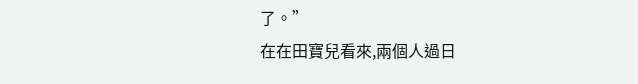了。”
在在田寶兒看來,兩個人過日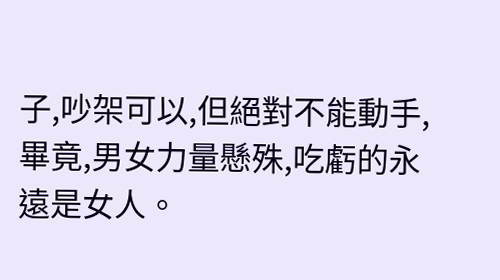子,吵架可以,但絕對不能動手,畢竟,男女力量懸殊,吃虧的永遠是女人。